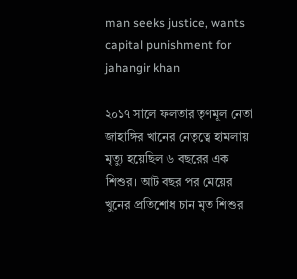man seeks justice, wants capital punishment for jahangir khan

২০১৭ সালে ফলতার তৃণমূল নেতা জাহাঙ্গির খানের নেতৃত্বে হামলায় মৃত্যু হয়েছিল ৬ বছরের এক শিশুর। আট বছর পর মেয়ের খুনের প্রতিশোধ চান মৃত শিশুর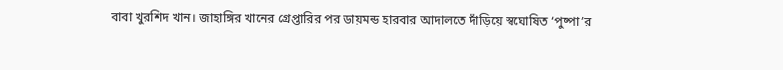বাবা খুরশিদ খান। জাহাঙ্গির খানের গ্রেপ্তারির পর ডায়মন্ড হারবার আদালতে দাঁড়িয়ে স্বঘোষিত ‘পুষ্পা’র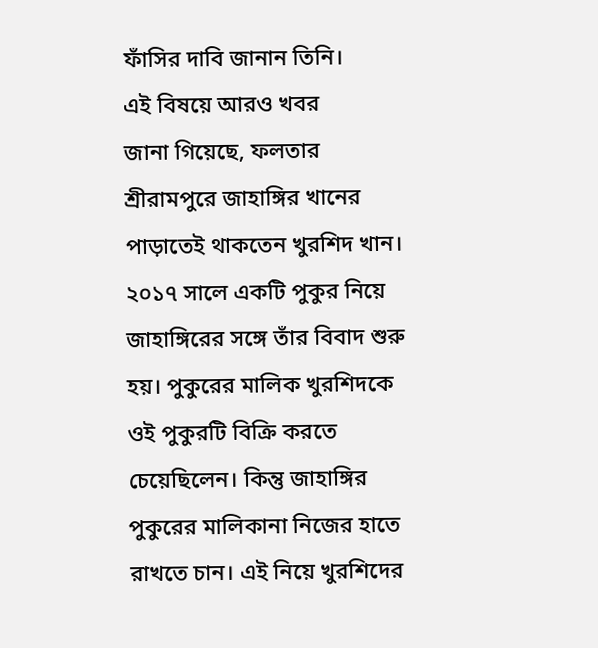ফাঁসির দাবি জানান তিনি।
এই বিষয়ে আরও খবর
জানা গিয়েছে, ফলতার শ্রীরামপুরে জাহাঙ্গির খানের পাড়াতেই থাকতেন খুরশিদ খান। ২০১৭ সালে একটি পুকুর নিয়ে জাহাঙ্গিরের সঙ্গে তাঁর বিবাদ শুরু হয়। পুকুরের মালিক খুরশিদকে ওই পুকুরটি বিক্রি করতে চেয়েছিলেন। কিন্তু জাহাঙ্গির পুকুরের মালিকানা নিজের হাতে রাখতে চান। এই নিয়ে খুরশিদের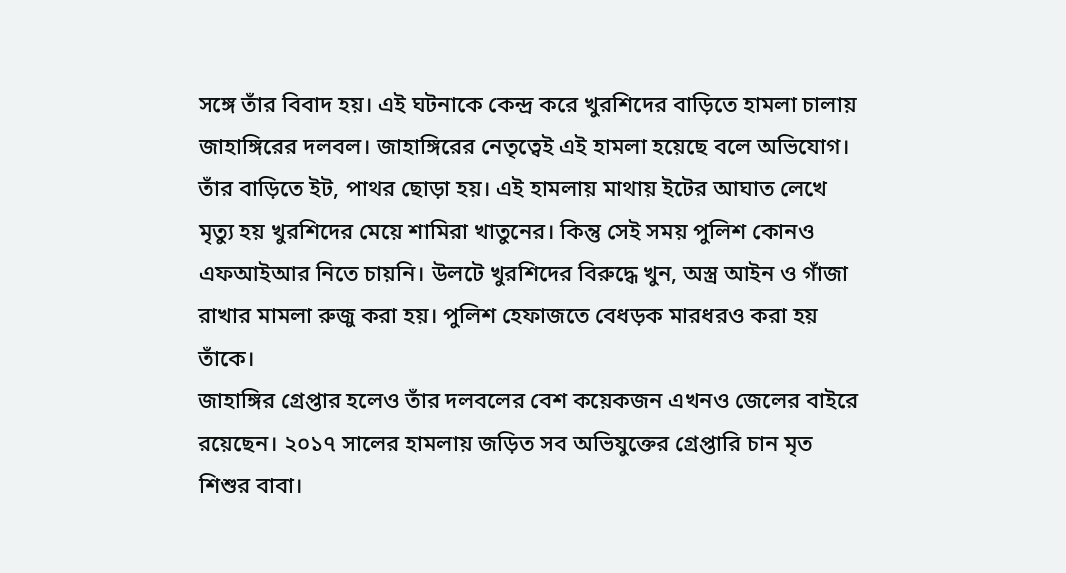সঙ্গে তাঁর বিবাদ হয়। এই ঘটনাকে কেন্দ্র করে খুরশিদের বাড়িতে হামলা চালায় জাহাঙ্গিরের দলবল। জাহাঙ্গিরের নেতৃত্বেই এই হামলা হয়েছে বলে অভিযোগ। তাঁর বাড়িতে ইট, পাথর ছোড়া হয়। এই হামলায় মাথায় ইটের আঘাত লেখে মৃত্যু হয় খুরশিদের মেয়ে শামিরা খাতুনের। কিন্তু সেই সময় পুলিশ কোনও এফআইআর নিতে চায়নি। উলটে খুরশিদের বিরুদ্ধে খুন, অস্ত্র আইন ও গাঁজা রাখার মামলা রুজু করা হয়। পুলিশ হেফাজতে বেধড়ক মারধরও করা হয় তাঁকে।
জাহাঙ্গির গ্রেপ্তার হলেও তাঁর দলবলের বেশ কয়েকজন এখনও জেলের বাইরে রয়েছেন। ২০১৭ সালের হামলায় জড়িত সব অভিযুক্তের গ্রেপ্তারি চান মৃত শিশুর বাবা।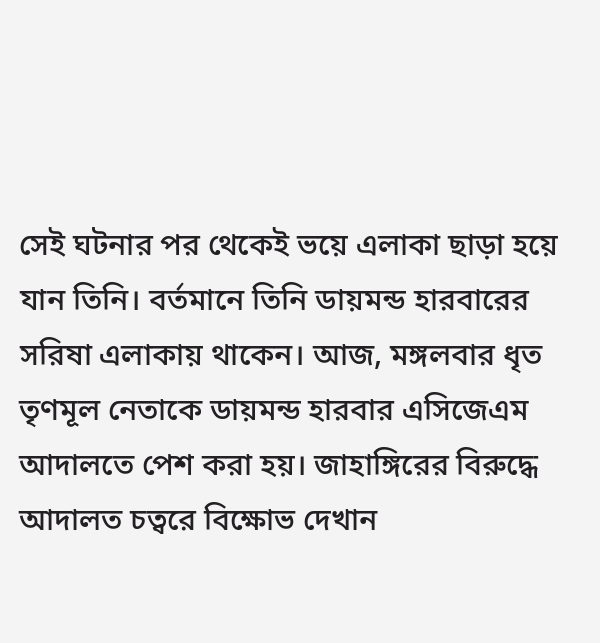সেই ঘটনার পর থেকেই ভয়ে এলাকা ছাড়া হয়ে যান তিনি। বর্তমানে তিনি ডায়মন্ড হারবারের সরিষা এলাকায় থাকেন। আজ, মঙ্গলবার ধৃত তৃণমূল নেতাকে ডায়মন্ড হারবার এসিজেএম আদালতে পেশ করা হয়। জাহাঙ্গিরের বিরুদ্ধে আদালত চত্বরে বিক্ষোভ দেখান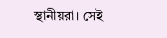স্থানীয়রা। সেই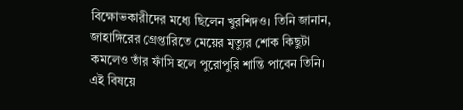বিক্ষোভকারীদের মধ্যে ছিলেন খুরশিদও। তিনি জানান, জাহাঙ্গিরের গ্রেপ্তারিতে মেয়ের মৃত্যুর শোক কিছুটা কমলেও তাঁর ফাঁসি হলে পুরোপুরি শান্তি পাবেন তিনি।
এই বিষয়ে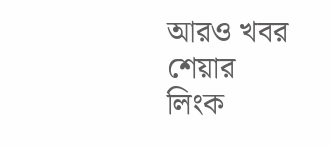আরও খবর
শেয়ার
লিংক